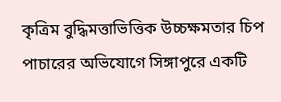কৃত্রিম বুদ্ধিমত্তাভিত্তিক উচ্চক্ষমতার চিপ পাচারের অভিযোগে সিঙ্গাপুরে একটি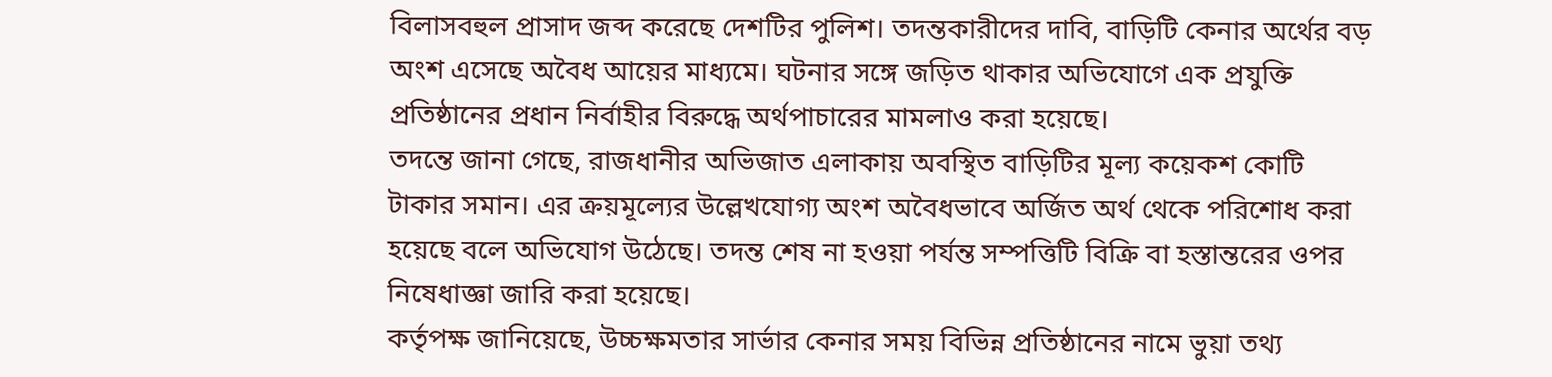বিলাসবহুল প্রাসাদ জব্দ করেছে দেশটির পুলিশ। তদন্তকারীদের দাবি, বাড়িটি কেনার অর্থের বড় অংশ এসেছে অবৈধ আয়ের মাধ্যমে। ঘটনার সঙ্গে জড়িত থাকার অভিযোগে এক প্রযুক্তি প্রতিষ্ঠানের প্রধান নির্বাহীর বিরুদ্ধে অর্থপাচারের মামলাও করা হয়েছে।
তদন্তে জানা গেছে, রাজধানীর অভিজাত এলাকায় অবস্থিত বাড়িটির মূল্য কয়েকশ কোটি টাকার সমান। এর ক্রয়মূল্যের উল্লেখযোগ্য অংশ অবৈধভাবে অর্জিত অর্থ থেকে পরিশোধ করা হয়েছে বলে অভিযোগ উঠেছে। তদন্ত শেষ না হওয়া পর্যন্ত সম্পত্তিটি বিক্রি বা হস্তান্তরের ওপর নিষেধাজ্ঞা জারি করা হয়েছে।
কর্তৃপক্ষ জানিয়েছে, উচ্চক্ষমতার সার্ভার কেনার সময় বিভিন্ন প্রতিষ্ঠানের নামে ভুয়া তথ্য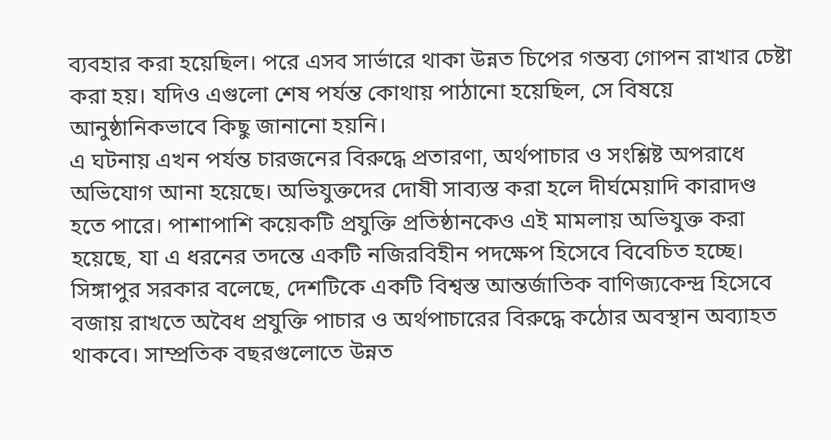ব্যবহার করা হয়েছিল। পরে এসব সার্ভারে থাকা উন্নত চিপের গন্তব্য গোপন রাখার চেষ্টা করা হয়। যদিও এগুলো শেষ পর্যন্ত কোথায় পাঠানো হয়েছিল, সে বিষয়ে আনুষ্ঠানিকভাবে কিছু জানানো হয়নি।
এ ঘটনায় এখন পর্যন্ত চারজনের বিরুদ্ধে প্রতারণা, অর্থপাচার ও সংশ্লিষ্ট অপরাধে অভিযোগ আনা হয়েছে। অভিযুক্তদের দোষী সাব্যস্ত করা হলে দীর্ঘমেয়াদি কারাদণ্ড হতে পারে। পাশাপাশি কয়েকটি প্রযুক্তি প্রতিষ্ঠানকেও এই মামলায় অভিযুক্ত করা হয়েছে, যা এ ধরনের তদন্তে একটি নজিরবিহীন পদক্ষেপ হিসেবে বিবেচিত হচ্ছে।
সিঙ্গাপুর সরকার বলেছে, দেশটিকে একটি বিশ্বস্ত আন্তর্জাতিক বাণিজ্যকেন্দ্র হিসেবে বজায় রাখতে অবৈধ প্রযুক্তি পাচার ও অর্থপাচারের বিরুদ্ধে কঠোর অবস্থান অব্যাহত থাকবে। সাম্প্রতিক বছরগুলোতে উন্নত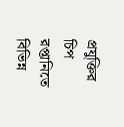প্রযুক্তির চিপ রপ্তানিতে বিভিন্ন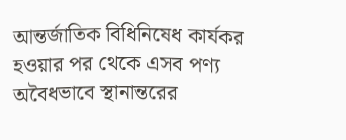আন্তর্জাতিক বিধিনিষেধ কার্যকর হওয়ার পর থেকে এসব পণ্য অবৈধভাবে স্থানান্তরের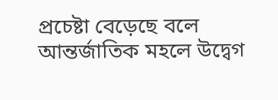প্রচেষ্টা বেড়েছে বলে আন্তর্জাতিক মহলে উদ্বেগ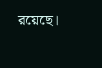রয়েছে।